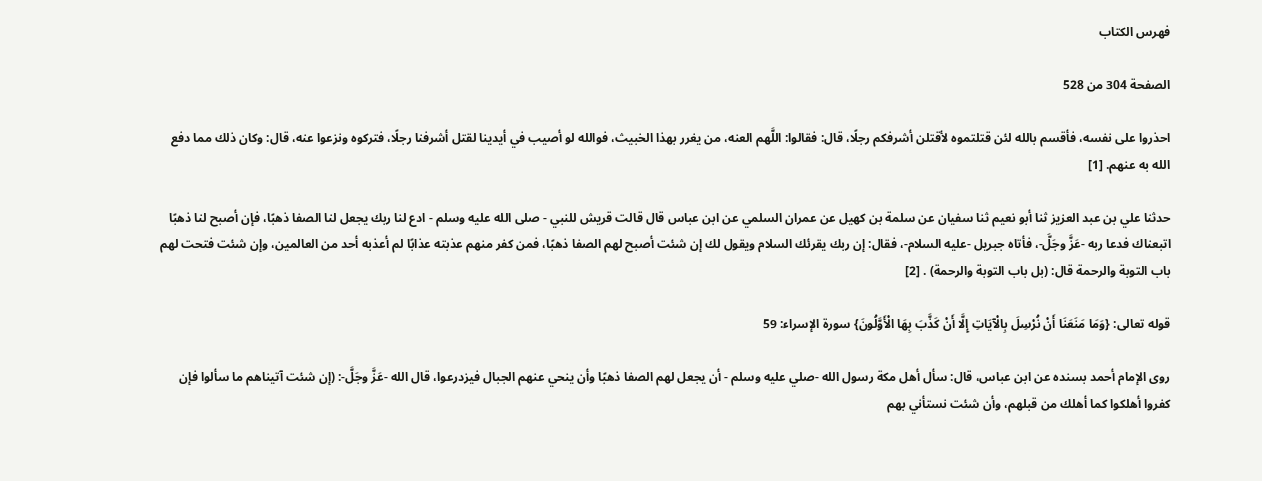فهرس الكتاب

الصفحة 304 من 528

احذروا على نفسه، فأقسم بالله لئن قتلتموه لأقتلن أشرفكم رجلًا، قال: فقالوا: اللَّهم العنه، من يغرر بهذا الخبيث، فوالله لو أصيب في أيدينا لقتل أشرفنا رجلًا، فتركوه ونزعوا عنه، قال: وكان ذلك مما دفع الله به عنهم. [1]

حدثنا علي بن عبد العزيز ثنا أبو نعيم ثنا سفيان عن سلمة بن كهيل عن عمران السلمي عن ابن عباس قال قالت قريش للنبي - صلى الله عليه وسلم - ادع لنا ربك يجعل لنا الصفا ذهبًا، فإن أصبح لنا ذهبًا اتبعناك فدعا ربه -عَزَّ وجَلَّ-، فأتاه جبريل -عليه السلام-، فقال: إن ربك يقرئك السلام ويقول لك إن شئت أصبح لهم الصفا ذهبًا، فمن كفر منهم عذبته عذابًا لم أعذبه أحد من العالمين، وإن شئت فتحت لهم باب التوبة والرحمة قال: (بل باب التوبة والرحمة) . [2]

قوله تعالى: {وَمَا مَنَعَنَا أَنْ نُرْسِلَ بِالْآيَاتِ إِلَّا أَنْ كَذَّبَ بِهَا الْأَوَّلُونَ} سورة الإسراء: 59

روى الإمام أحمد بسنده عن ابن عباس، قال: سأل أهل مكة رسول الله -صلي عليه وسلم - أن يجعل لهم الصفا ذهبًا وأن ينحي عنهم الجبال فيزدرعوا، قال الله -عَزَّ وجَلَّ-: (إن شئت آتيناهم ما سألوا فإن كفروا أهلكوا كما أهلك من قبلهم، وأن شئت نستأني بهم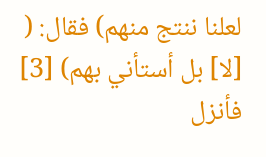لعلنا ننتج منهم) فقال: ( [لا] بل أستأني بهم) [3] فأنزل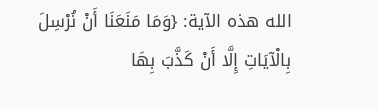الله هذه الآية: {وَمَا مَنَعَنَا أَنْ نُرْسِلَ بِالْآيَاتِ إِلَّا أَنْ كَذَّبَ بِهَا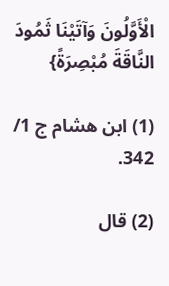الْأَوَّلُونَ وَآتَيْنَا ثَمُودَ النَّاقَةَ مُبْصِرَةً}

(1) ابن هشام ج 1/ 342.

(2) قال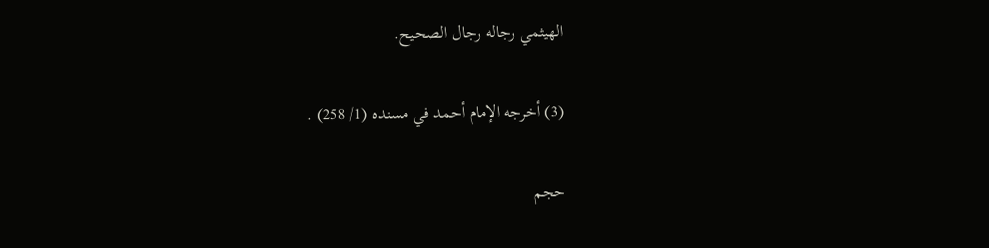الهيثمي رجاله رجال الصحيح.

(3) أخرجه الإمام أحمد في مسنده (1/ 258) .

حجم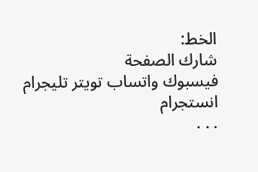الخط:
شارك الصفحة
فيسبوك واتساب تويتر تليجرام انستجرام
. . .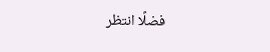فضلًا انتظر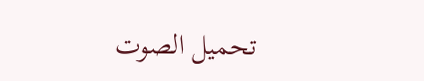تحميل الصوت